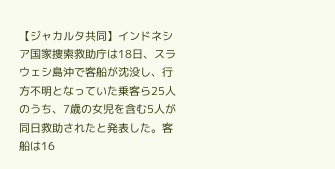【ジャカルタ共同】インドネシア国家捜索救助庁は18日、スラウェシ島沖で客船が沈没し、行方不明となっていた乗客ら25人のうち、7歳の女児を含む5人が同日救助されたと発表した。客船は16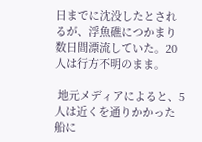日までに沈没したとされるが、浮魚礁につかまり数日間漂流していた。20人は行方不明のまま。

 地元メディアによると、5人は近くを通りかかった船に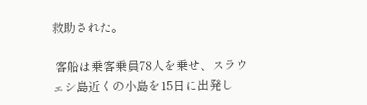救助された。

 客船は乗客乗員78人を乗せ、スラウェシ島近くの小島を15日に出発し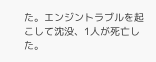た。エンジントラブルを起こして沈没、1人が死亡した。